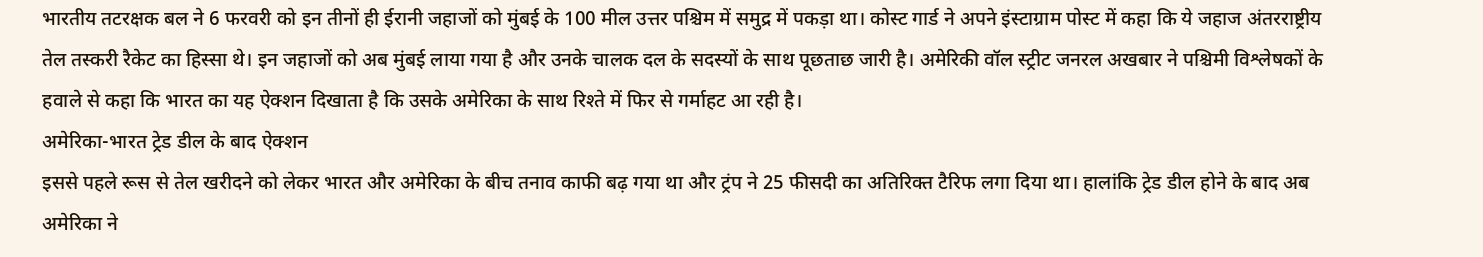भारतीय तटरक्षक बल ने 6 फरवरी को इन तीनों ही ईरानी जहाजों को मुंबई के 100 मील उत्तर पश्चिम में समुद्र में पकड़ा था। कोस्ट गार्ड ने अपने इंस्टाग्राम पोस्ट में कहा कि ये जहाज अंतरराष्ट्रीय तेल तस्करी रैकेट का हिस्सा थे। इन जहाजों को अब मुंबई लाया गया है और उनके चालक दल के सदस्यों के साथ पूछताछ जारी है। अमेरिकी वॉल स्ट्रीट जनरल अखबार ने पश्चिमी विश्लेषकों के हवाले से कहा कि भारत का यह ऐक्शन दिखाता है कि उसके अमेरिका के साथ रिश्ते में फिर से गर्माहट आ रही है।
अमेरिका-भारत ट्रेड डील के बाद ऐक्शन
इससे पहले रूस से तेल खरीदने को लेकर भारत और अमेरिका के बीच तनाव काफी बढ़ गया था और ट्रंप ने 25 फीसदी का अतिरिक्त टैरिफ लगा दिया था। हालांकि ट्रेड डील होने के बाद अब अमेरिका ने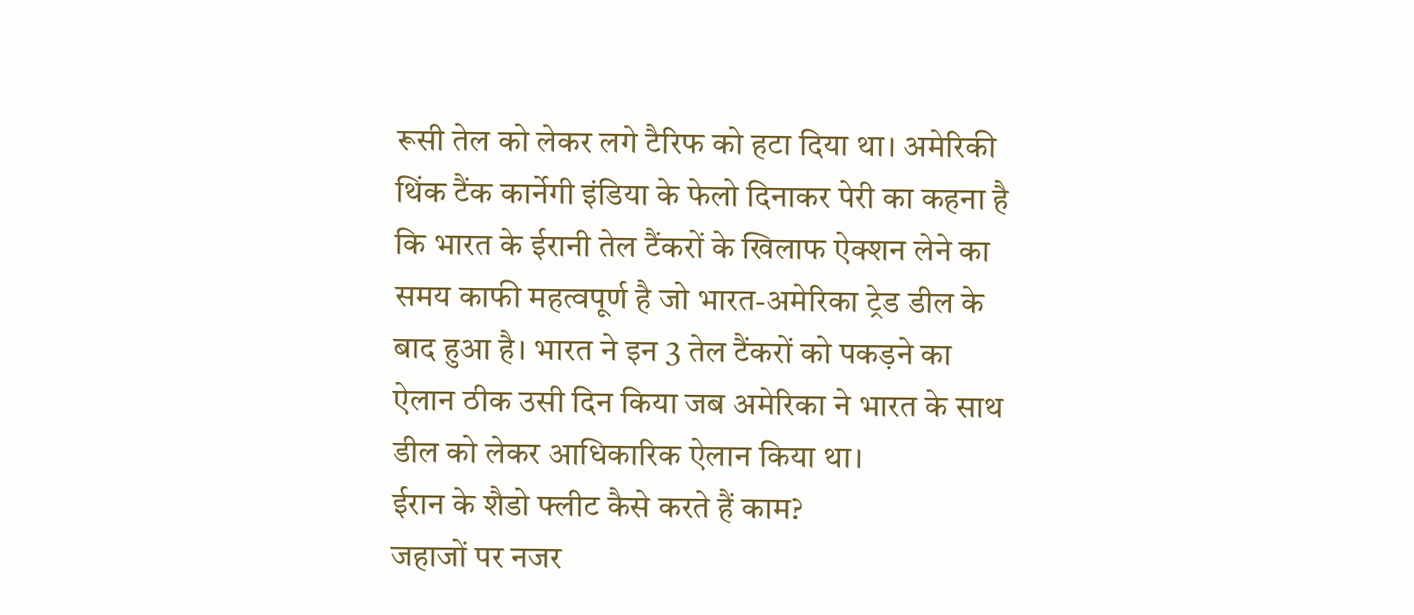रूसी तेल को लेकर लगे टैरिफ को हटा दिया था। अमेरिकी थिंक टैंक कार्नेगी इंडिया के फेलो दिनाकर पेरी का कहना है कि भारत के ईरानी तेल टैंकरों के खिलाफ ऐक्शन लेने का समय काफी महत्वपूर्ण है जो भारत-अमेरिका ट्रेड डील के बाद हुआ है। भारत ने इन 3 तेल टैंकरों को पकड़ने का ऐलान ठीक उसी दिन किया जब अमेरिका ने भारत के साथ डील को लेकर आधिकारिक ऐलान किया था।
ईरान के शैडो फ्लीट कैसे करते हैं काम?
जहाजों पर नजर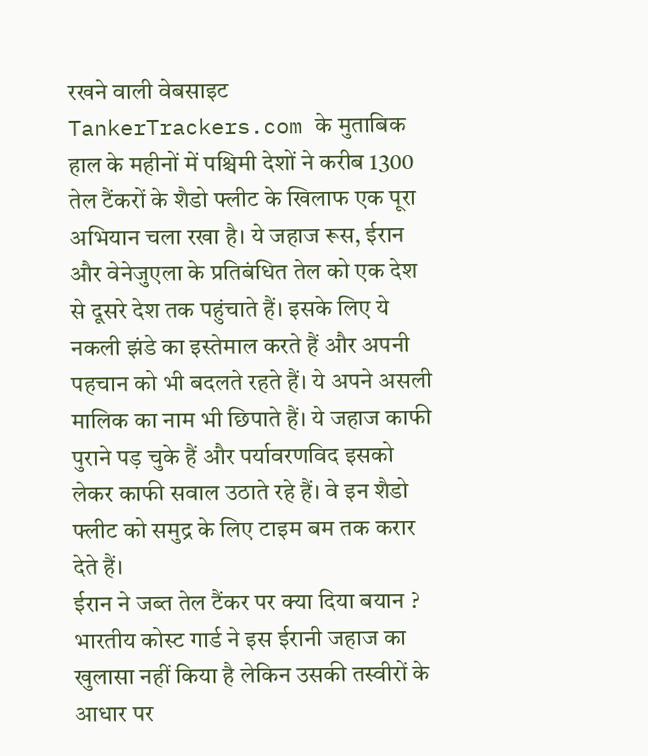रखने वाली वेबसाइट TankerTrackers.com के मुताबिक हाल के महीनों में पश्चिमी देशों ने करीब 1300 तेल टैंकरों के शैडो फ्लीट के खिलाफ एक पूरा अभियान चला रखा है। ये जहाज रूस, ईरान और वेनेजुएला के प्रतिबंधित तेल को एक देश से दूसरे देश तक पहुंचाते हैं। इसके लिए ये नकली झंडे का इस्तेमाल करते हैं और अपनी पहचान को भी बदलते रहते हैं। ये अपने असली मालिक का नाम भी छिपाते हैं। ये जहाज काफी पुराने पड़ चुके हैं और पर्यावरणविद इसको लेकर काफी सवाल उठाते रहे हैं। वे इन शैडो फ्लीट को समुद्र के लिए टाइम बम तक करार देते हैं।
ईरान ने जब्त तेल टैंकर पर क्या दिया बयान ?
भारतीय कोस्ट गार्ड ने इस ईरानी जहाज का खुलासा नहीं किया है लेकिन उसकी तस्वीरों के आधार पर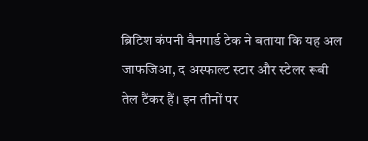ब्रिटिश कंपनी वैनगार्ड टेक ने बताया कि यह अल जाफजिआ, द अस्फाल्ट स्टार और स्टेलर रूबी तेल टैंकर हैं। इन तीनों पर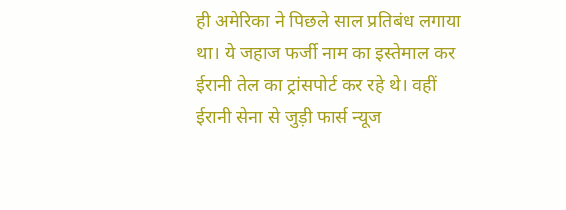ही अमेरिका ने पिछले साल प्रतिबंध लगाया था। ये जहाज फर्जी नाम का इस्तेमाल कर ईरानी तेल का ट्रांसपोर्ट कर रहे थे। वहीं ईरानी सेना से जुड़ी फार्स न्यूज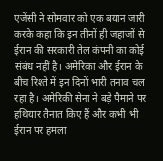एजेंसी ने सोमवार को एक बयान जारी करके कहा कि इन तीनों ही जहाजों से ईरान की सरकारी तेल कंपनी का कोई संबंध नहीं है। अमेरिका और ईरान के बीच रिश्ते में इन दिनों भारी तनाव चल रहा है। अमेरिकी सेना ने बड़े पैमाने पर हथियार तैनात किए हैं और कभी भी ईरान पर हमला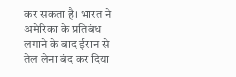कर सकता है। भारत ने अमेरिका के प्रतिबंध लगाने के बाद ईरान से तेल लेना बंद कर दिया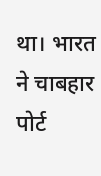था। भारत ने चाबहार पोर्ट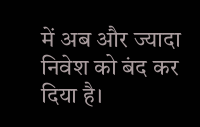में अब और ज्यादा निवेश को बंद कर दिया है।